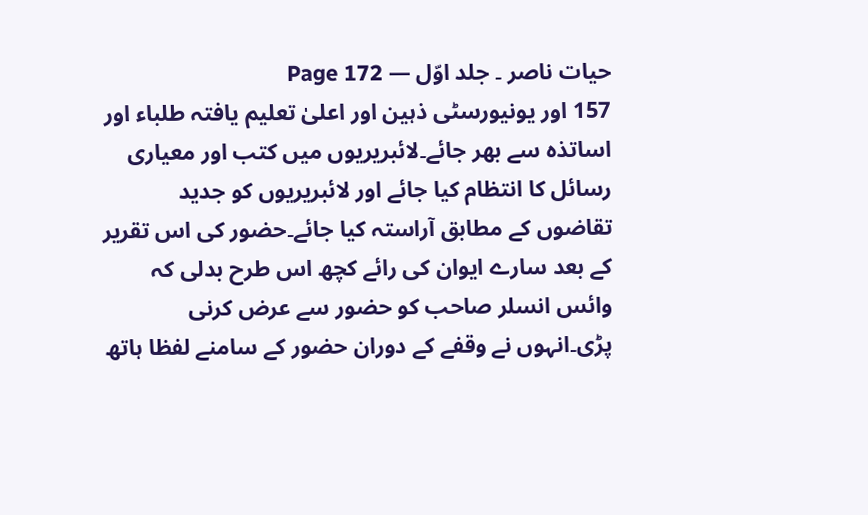حیات ناصر ۔ جلد اوّل — Page 172
157 اور یونیورسٹی ذہین اور اعلیٰ تعلیم یافتہ طلباء اور اساتذہ سے بھر جائے۔لائبریریوں میں کتب اور معیاری رسائل کا انتظام کیا جائے اور لائبریریوں کو جدید تقاضوں کے مطابق آراستہ کیا جائے۔حضور کی اس تقریر کے بعد سارے ایوان کی رائے کچھ اس طرح بدلی کہ وائس انسلر صاحب کو حضور سے عرض کرنی پڑی۔انہوں نے وقفے کے دوران حضور کے سامنے لفظا ہاتھ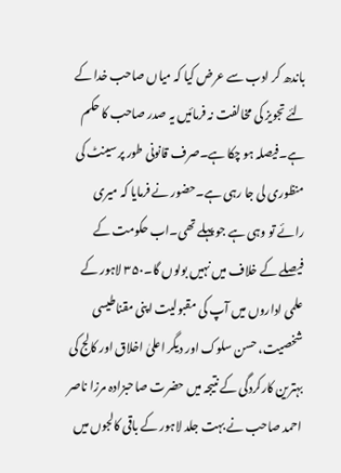باندھ کر ادب سے عرض کیا کہ میاں صاحب خدا کے لئے تجویز کی مخالفت نہ فرمائیں یہ صدر صاحب کا حکم ہے۔فیصلہ ہو چکا ہے۔صرف قانونی طور پر سینٹ کی منظوری لی جا رہی ہے۔حضور نے فرمایا کہ میری رائے تو وہی ہے جو پہلے تھی۔اب حکومت کے فیصلے کے خلاف میں نہیں بولوں گا۔۳۵۰ لاہور کے علمی اداروں میں آپ کی مقبولیت اپنی مقناطیسی شخصیت، حسن سلوک اور دیگر اعلیٰ اخلاق اور کالج کی بہترین کارکردگی کے نتیجہ میں حضرت صاحبزادہ مرزا ناصر احمد صاحب نے بہت جلد لاہور کے باقی کالجوں میں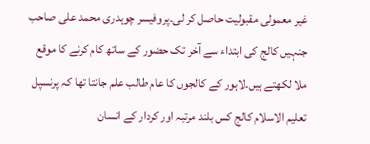غیر معمولی مقبولیت حاصل کر لی۔پروفیسر چوہدری محمد علی صاحب جنہیں کالج کی ابتداء سے آخر تک حضور کے ساتھ کام کرنے کا موقع ملا لکھتے ہیں۔لاہور کے کالجوں کا عام طالب علم جانتا تھا کہ پرنسپل تعلیم الاسلام کالج کس بلند مرتبہ اور کردار کے انسان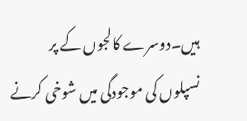ہیں۔دوسرے کالجوں کے پر نسپلوں کی موجودگی میں شوخی کرنے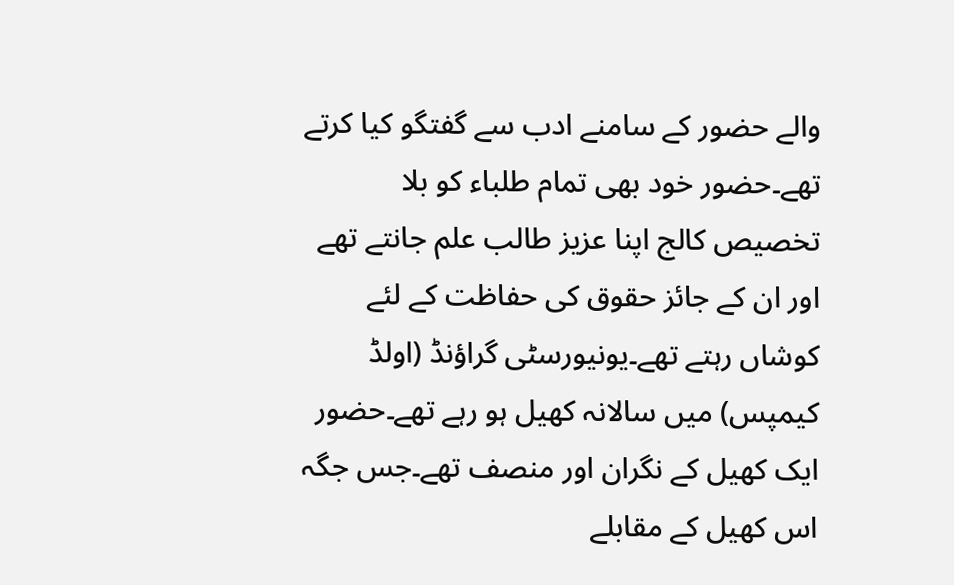والے حضور کے سامنے ادب سے گفتگو کیا کرتے تھے۔حضور خود بھی تمام طلباء کو بلا تخصیص کالج اپنا عزیز طالب علم جانتے تھے اور ان کے جائز حقوق کی حفاظت کے لئے کوشاں رہتے تھے۔یونیورسٹی گراؤنڈ (اولڈ کیمپس) میں سالانہ کھیل ہو رہے تھے۔حضور ایک کھیل کے نگران اور منصف تھے۔جس جگہ اس کھیل کے مقابلے